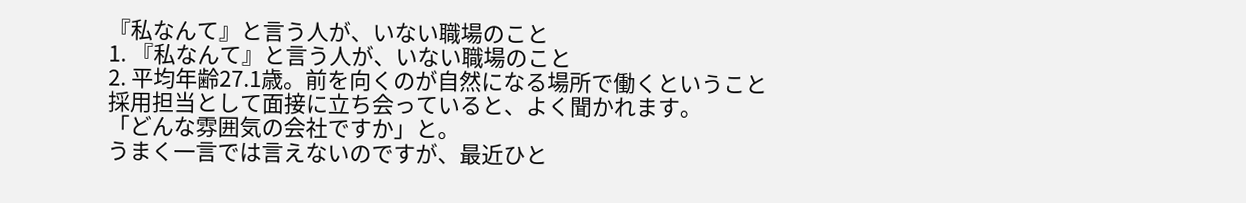『私なんて』と言う人が、いない職場のこと
1. 『私なんて』と言う人が、いない職場のこと
2. 平均年齢27.1歳。前を向くのが自然になる場所で働くということ
採用担当として面接に立ち会っていると、よく聞かれます。
「どんな雰囲気の会社ですか」と。
うまく一言では言えないのですが、最近ひと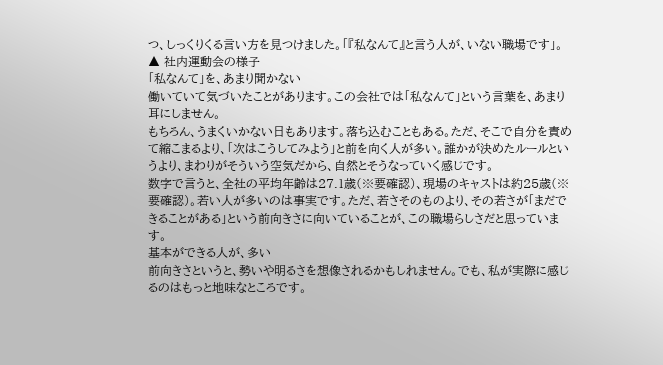つ、しっくりくる言い方を見つけました。「『私なんて』と言う人が、いない職場です」。
▲ 社内運動会の様子
「私なんて」を、あまり聞かない
働いていて気づいたことがあります。この会社では「私なんて」という言葉を、あまり耳にしません。
もちろん、うまくいかない日もあります。落ち込むこともある。ただ、そこで自分を責めて縮こまるより、「次はこうしてみよう」と前を向く人が多い。誰かが決めたルールというより、まわりがそういう空気だから、自然とそうなっていく感じです。
数字で言うと、全社の平均年齢は27.1歳(※要確認)、現場のキャストは約25歳(※要確認)。若い人が多いのは事実です。ただ、若さそのものより、その若さが「まだできることがある」という前向きさに向いていることが、この職場らしさだと思っています。
基本ができる人が、多い
前向きさというと、勢いや明るさを想像されるかもしれません。でも、私が実際に感じるのはもっと地味なところです。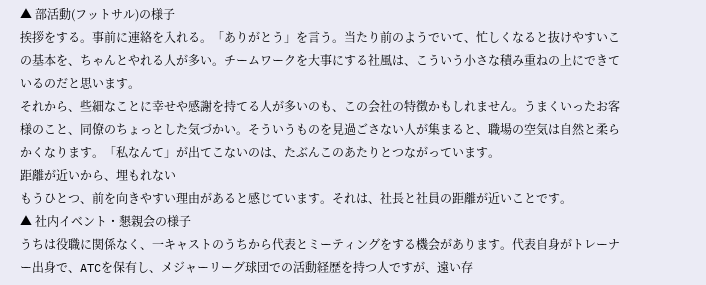▲ 部活動(フットサル)の様子
挨拶をする。事前に連絡を入れる。「ありがとう」を言う。当たり前のようでいて、忙しくなると抜けやすいこの基本を、ちゃんとやれる人が多い。チームワークを大事にする社風は、こういう小さな積み重ねの上にできているのだと思います。
それから、些細なことに幸せや感謝を持てる人が多いのも、この会社の特徴かもしれません。うまくいったお客様のこと、同僚のちょっとした気づかい。そういうものを見過ごさない人が集まると、職場の空気は自然と柔らかくなります。「私なんて」が出てこないのは、たぶんこのあたりとつながっています。
距離が近いから、埋もれない
もうひとつ、前を向きやすい理由があると感じています。それは、社長と社員の距離が近いことです。
▲ 社内イベント・懇親会の様子
うちは役職に関係なく、一キャストのうちから代表とミーティングをする機会があります。代表自身がトレーナー出身で、ATCを保有し、メジャーリーグ球団での活動経歴を持つ人ですが、遠い存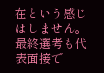在という感じはしません。最終選考も代表面接で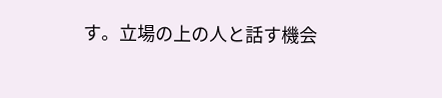す。立場の上の人と話す機会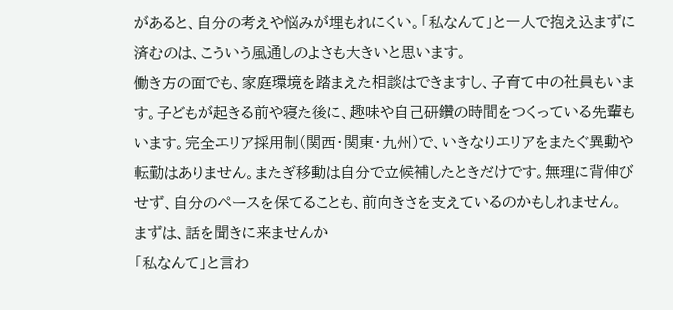があると、自分の考えや悩みが埋もれにくい。「私なんて」と一人で抱え込まずに済むのは、こういう風通しのよさも大きいと思います。
働き方の面でも、家庭環境を踏まえた相談はできますし、子育て中の社員もいます。子どもが起きる前や寝た後に、趣味や自己研鑽の時間をつくっている先輩もいます。完全エリア採用制(関西・関東・九州)で、いきなりエリアをまたぐ異動や転勤はありません。またぎ移動は自分で立候補したときだけです。無理に背伸びせず、自分のペースを保てることも、前向きさを支えているのかもしれません。
まずは、話を聞きに来ませんか
「私なんて」と言わ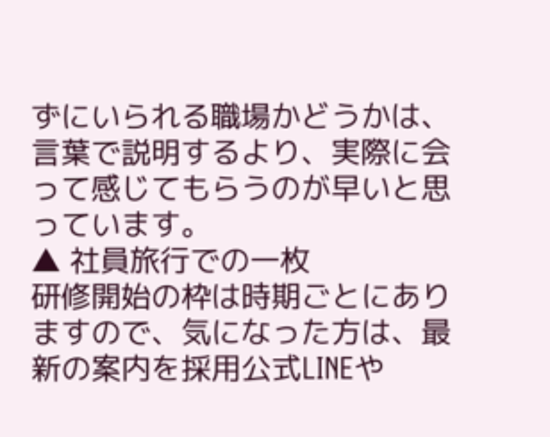ずにいられる職場かどうかは、言葉で説明するより、実際に会って感じてもらうのが早いと思っています。
▲ 社員旅行での一枚
研修開始の枠は時期ごとにありますので、気になった方は、最新の案内を採用公式LINEや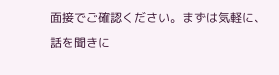面接でご確認ください。まずは気軽に、話を聞きに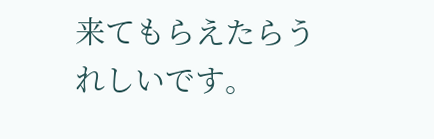来てもらえたらうれしいです。